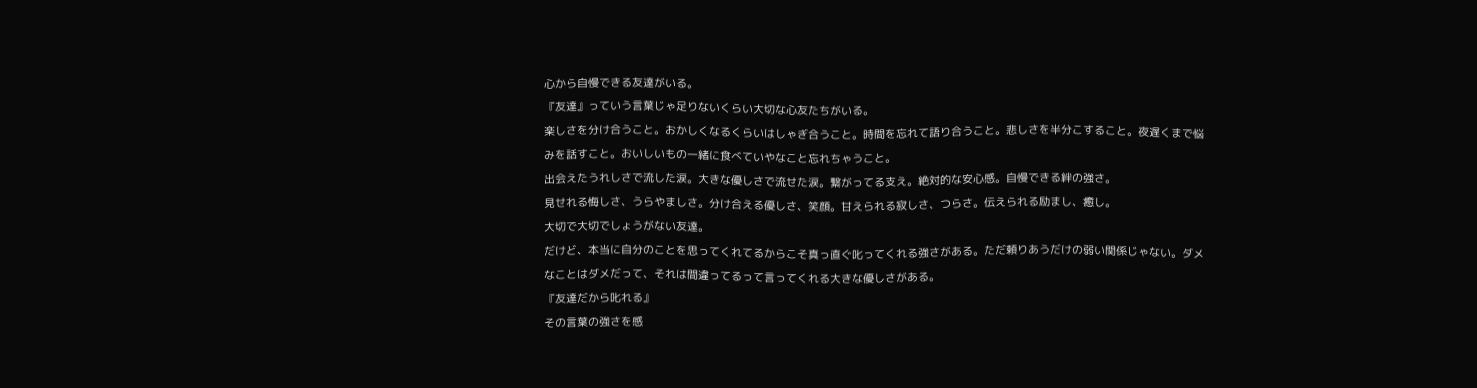心から自慢できる友達がいる。
『友達』っていう言葉じゃ足りないくらい大切な心友たちがいる。
楽しさを分け合うこと。おかしくなるくらいはしゃぎ合うこと。時間を忘れて語り合うこと。悲しさを半分こすること。夜遅くまで悩みを話すこと。おいしいもの一緒に食べていやなこと忘れちゃうこと。
出会えたうれしさで流した涙。大きな優しさで流せた涙。繋がってる支え。絶対的な安心感。自慢できる絆の強さ。
見せれる悔しさ、うらやましさ。分け合える優しさ、笑顔。甘えられる寂しさ、つらさ。伝えられる励まし、癒し。
大切で大切でしょうがない友達。
だけど、本当に自分のことを思ってくれてるからこそ真っ直ぐ叱ってくれる強さがある。ただ頼りあうだけの弱い関係じゃない。ダメなことはダメだって、それは間違ってるって言ってくれる大きな優しさがある。
『友達だから叱れる』
その言葉の強さを感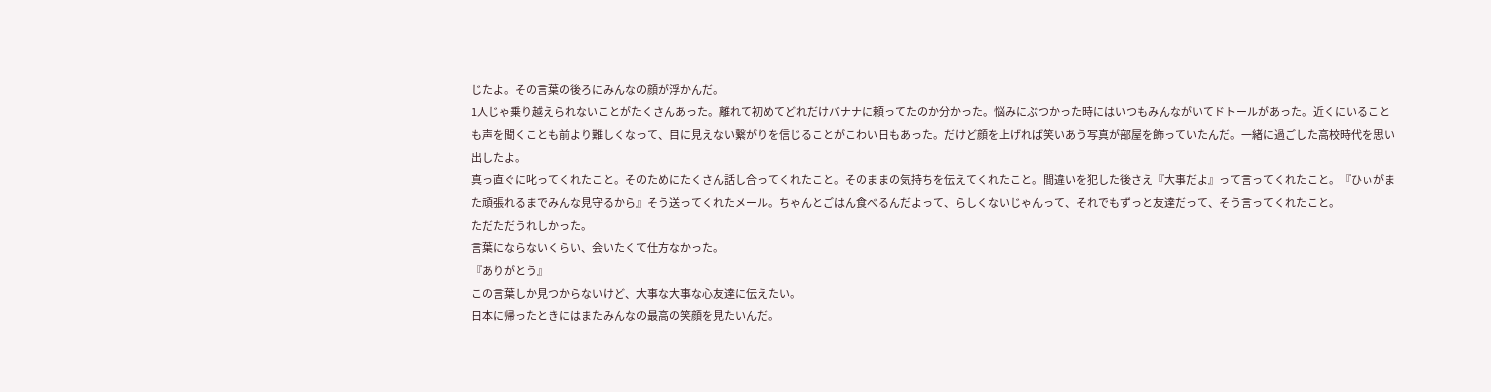じたよ。その言葉の後ろにみんなの顔が浮かんだ。
1人じゃ乗り越えられないことがたくさんあった。離れて初めてどれだけバナナに頼ってたのか分かった。悩みにぶつかった時にはいつもみんながいてドトールがあった。近くにいることも声を聞くことも前より難しくなって、目に見えない繋がりを信じることがこわい日もあった。だけど顔を上げれば笑いあう写真が部屋を飾っていたんだ。一緒に過ごした高校時代を思い出したよ。
真っ直ぐに叱ってくれたこと。そのためにたくさん話し合ってくれたこと。そのままの気持ちを伝えてくれたこと。間違いを犯した後さえ『大事だよ』って言ってくれたこと。『ひぃがまた頑張れるまでみんな見守るから』そう送ってくれたメール。ちゃんとごはん食べるんだよって、らしくないじゃんって、それでもずっと友達だって、そう言ってくれたこと。
ただただうれしかった。
言葉にならないくらい、会いたくて仕方なかった。
『ありがとう』
この言葉しか見つからないけど、大事な大事な心友達に伝えたい。
日本に帰ったときにはまたみんなの最高の笑顔を見たいんだ。